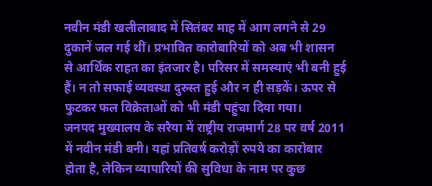नवीन मंडी खलीलाबाद में सितंबर माह में आग लगने से 29 दुकानें जल गई थीं। प्रभावित कारोबारियों को अब भी शासन से आर्थिक राहत का इंतजार है। परिसर में समस्याएं भी बनी हुई हैं। न तो सफाई व्यवस्था दुरुस्त हुई और न ही सड़कें। ऊपर से फुटकर फल विक्रेताओं को भी मंडी पहुंचा दिया गया।
जनपद मुख्यालय के सरैया में राष्ट्रीय राजमार्ग 28 पर वर्ष 2011 में नवीन मंडी बनी। यहां प्रतिवर्ष करोड़ों रुपये का कारोबार होता है, लेकिन व्यापारियों की सुविधा के नाम पर कुछ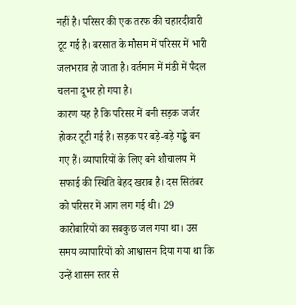नहीं है। परिसर की एक तरफ की चहारदीवारी टूट गई है। बरसात के मौसम में परिसर में भारी जलभराव हो जाता है। वर्तमान में मंडी में पैदल चलना दूभर हो गया है।
कारण यह है कि परिसर में बनी सड़क जर्जर होकर टूटी गई है। सड़क पर बड़े-बड़े गड्ढे बन गए हैं। व्यापारियों के लिए बने शौचालय में सफाई की स्थिति बेहद खराब है। दस सितंबर को परिसर में आग लग गई थी। 29 कारोबारियों का सबकुछ जल गया था। उस समय व्यापारियों को आश्वासन दिया गया था कि उन्हें शासन स्तर से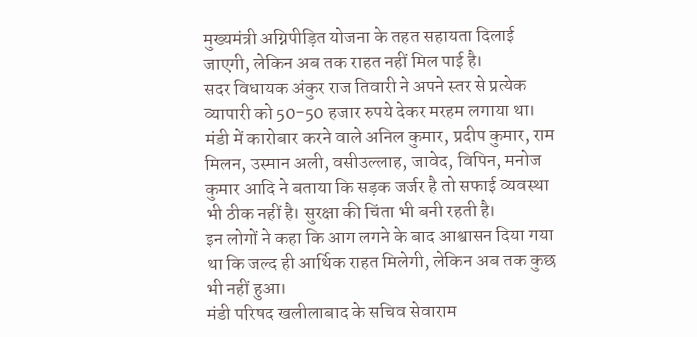मुख्यमंत्री अग्निपीड़ित योजना के तहत सहायता दिलाई जाएगी, लेकिन अब तक राहत नहीं मिल पाई है।
सदर विधायक अंकुर राज तिवारी ने अपने स्तर से प्रत्येक व्यापारी को 50-50 हजार रुपये देकर मरहम लगाया था।
मंडी में कारोबार करने वाले अनिल कुमार, प्रदीप कुमार, राम मिलन, उस्मान अली, वसीउल्लाह, जावेद, विपिन, मनोज कुमार आदि ने बताया कि सड़क जर्जर है तो सफाई व्यवस्था भी ठीक नहीं है। सुरक्षा की चिंता भी बनी रहती है।
इन लोगों ने कहा कि आग लगने के बाद आश्वासन दिया गया था कि जल्द ही आर्थिक राहत मिलेगी, लेकिन अब तक कुछ भी नहीं हुआ।
मंडी परिषद खलीलाबाद के सचिव सेवाराम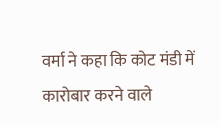वर्मा ने कहा कि कोट मंडी में कारोबार करने वाले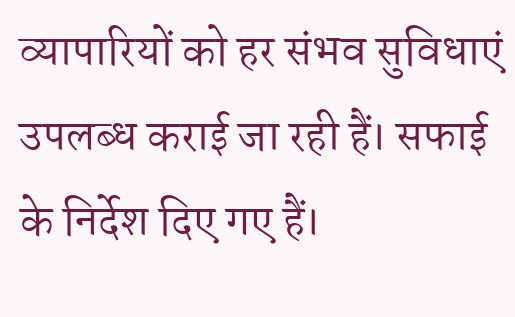व्यापारियों को हर संभव सुविधाएं उपलब्ध कराई जा रही हैं। सफाई के निर्देश दिए गए हैं।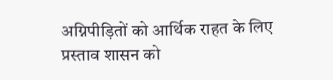अग्निपीड़ितों को आर्थिक राहत के लिए प्रस्ताव शासन को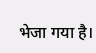भेजा गया है।